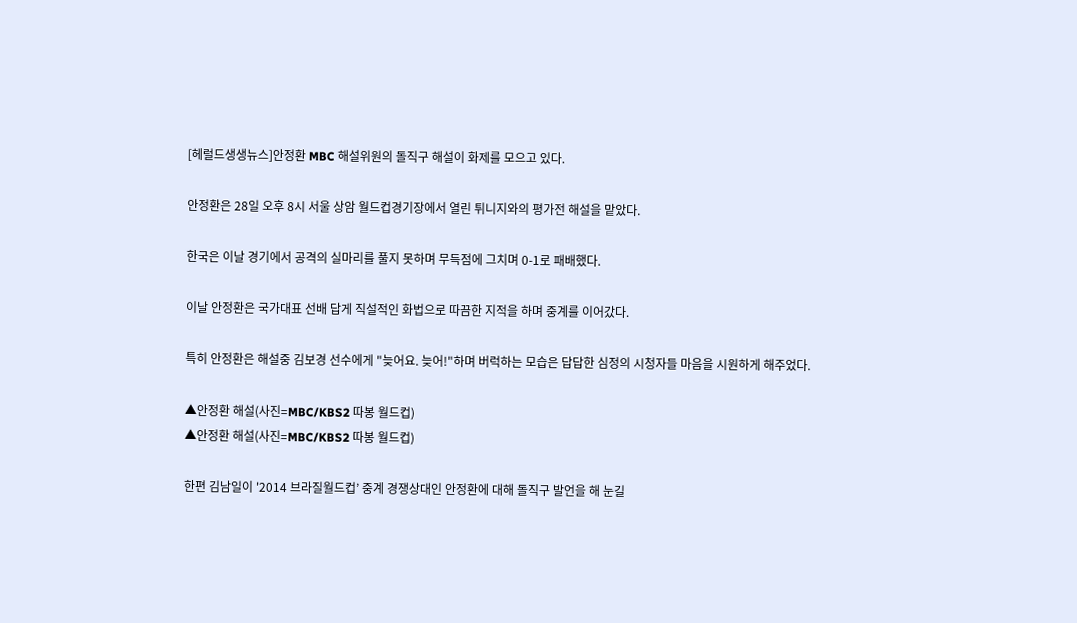[헤럴드생생뉴스]안정환 MBC 해설위원의 돌직구 해설이 화제를 모으고 있다.

안정환은 28일 오후 8시 서울 상암 월드컵경기장에서 열린 튀니지와의 평가전 해설을 맡았다.

한국은 이날 경기에서 공격의 실마리를 풀지 못하며 무득점에 그치며 0-1로 패배했다.

이날 안정환은 국가대표 선배 답게 직설적인 화법으로 따끔한 지적을 하며 중계를 이어갔다.

특히 안정환은 해설중 김보경 선수에게 "늦어요. 늦어!"하며 버럭하는 모습은 답답한 심정의 시청자들 마음을 시원하게 해주었다.

▲안정환 해설(사진=MBC/KBS2 따봉 월드컵)
▲안정환 해설(사진=MBC/KBS2 따봉 월드컵)

한편 김남일이 '2014 브라질월드컵’ 중계 경쟁상대인 안정환에 대해 돌직구 발언을 해 눈길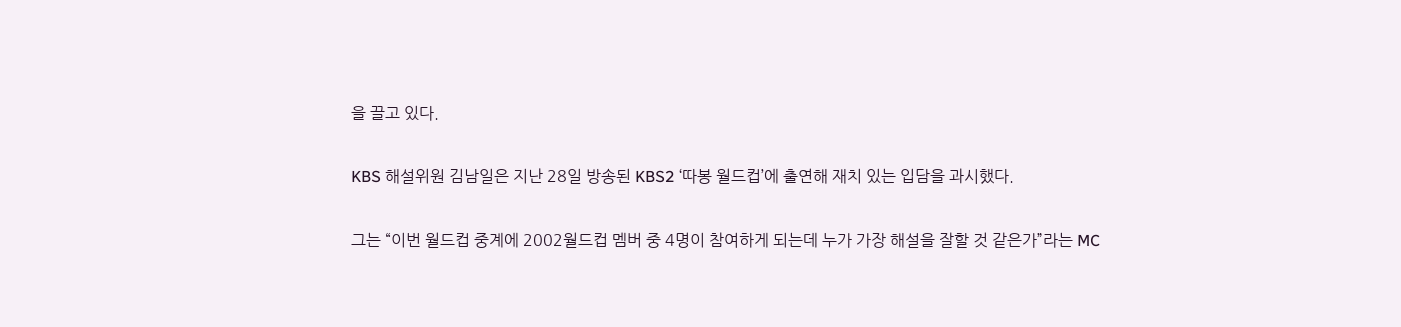을 끌고 있다.

KBS 해설위원 김남일은 지난 28일 방송된 KBS2 ‘따봉 월드컵’에 출연해 재치 있는 입담을 과시했다.

그는 “이번 월드컵 중계에 2002월드컵 멤버 중 4명이 참여하게 되는데 누가 가장 해설을 잘할 것 같은가”라는 MC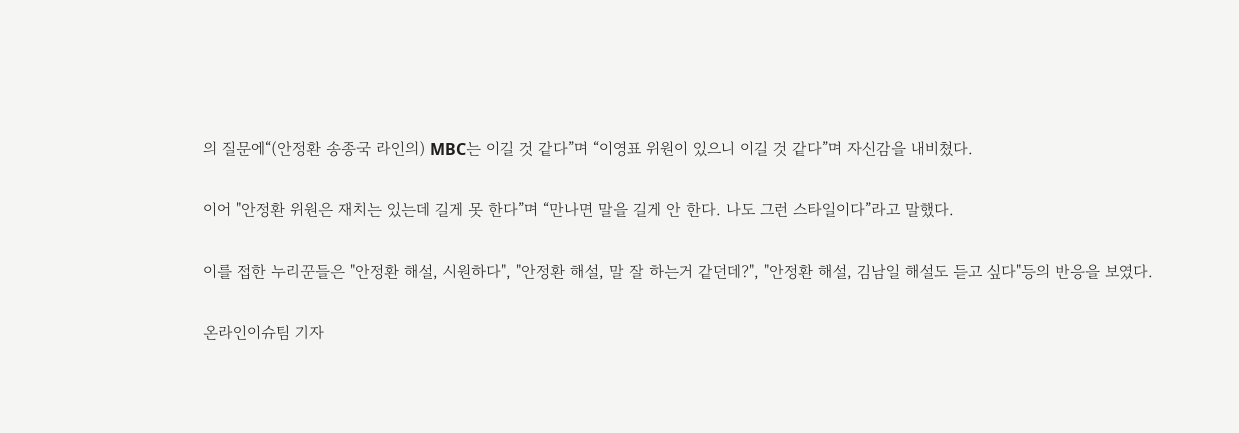의 질문에“(안정환 송종국 라인의) MBC는 이길 것 같다”며 “이영표 위원이 있으니 이길 것 같다”며 자신감을 내비쳤다.

이어 "안정환 위원은 재치는 있는데 길게 못 한다”며 “만나면 말을 길게 안 한다. 나도 그런 스타일이다”라고 말했다.

이를 접한 누리꾼들은 "안정환 해설, 시원하다", "안정환 해설, 말 잘 하는거 같던데?", "안정환 해설, 김남일 해설도 듣고 싶다"등의 반응을 보였다.

온라인이슈팀 기자